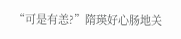“可是有恙?”隋瑛好心肠地关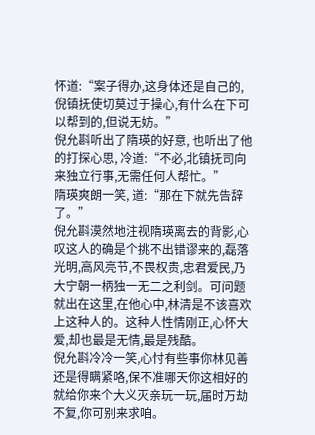怀道:“案子得办,这身体还是自己的, 倪镇抚使切莫过于操心,有什么在下可以帮到的,但说无妨。”
倪允斟听出了隋瑛的好意, 也听出了他的打探心思, 冷道:“不必,北镇抚司向来独立行事,无需任何人帮忙。”
隋瑛爽朗一笑, 道:“那在下就先告辞了。”
倪允斟漠然地注视隋瑛离去的背影,心叹这人的确是个挑不出错谬来的,磊落光明,高风亮节,不畏权贵,忠君爱民,乃大宁朝一柄独一无二之利剑。可问题就出在这里,在他心中,林清是不该喜欢上这种人的。这种人性情刚正,心怀大爱,却也最是无情,最是残酷。
倪允斟冷冷一笑,心忖有些事你林见善还是得瞒紧咯,保不准哪天你这相好的就给你来个大义灭亲玩一玩,届时万劫不复,你可别来求咱。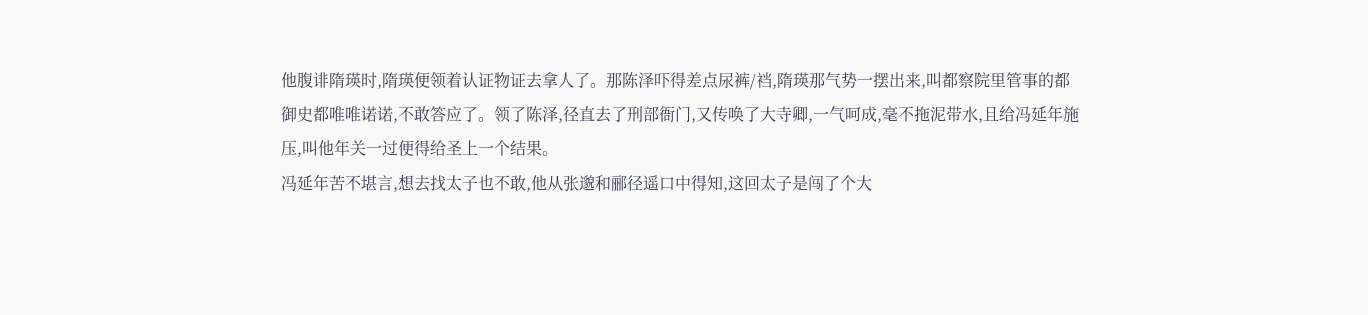他腹诽隋瑛时,隋瑛便领着认证物证去拿人了。那陈泽吓得差点尿裤/裆,隋瑛那气势一摆出来,叫都察院里管事的都御史都唯唯诺诺,不敢答应了。领了陈泽,径直去了刑部衙门,又传唤了大寺卿,一气呵成,毫不拖泥带水,且给冯延年施压,叫他年关一过便得给圣上一个结果。
冯延年苦不堪言,想去找太子也不敢,他从张邈和郦径遥口中得知,这回太子是闯了个大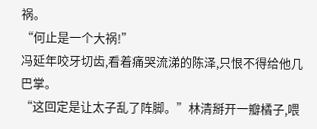祸。
“何止是一个大祸!”
冯延年咬牙切齿,看着痛哭流涕的陈泽,只恨不得给他几巴掌。
“这回定是让太子乱了阵脚。”林清掰开一瓣橘子,喂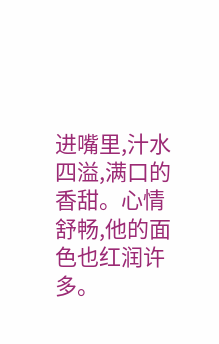进嘴里,汁水四溢,满口的香甜。心情舒畅,他的面色也红润许多。